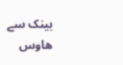بینک سے ھاوس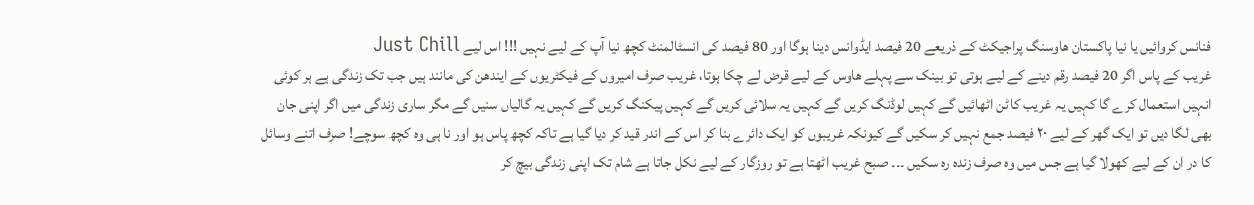فنانس کروائیں یا نیا پاکستان ھاوسنگ پراجیکٹ کے ذریعے 20 فیصد ایڈوانس دینا ہوگا اور 80 فیصد کی انسٹالمنٹ کچھ نیا آپ کے لیے نہیں !!! اس لیے Just Chill
غریب کے پاس اگر 20 فیصد رقم دینے کے لیے ہوتی تو بینک سے پہلے ھاوس کے لیے قرض لے چکا ہوتا، غریب صرف امیروں کے فیکٹریوں کے ایندھن کی مانند ہیں جب تک زندگی ہے ہر کوئی انہیں استعمال کرے گا کہیں یہ غریب کاٹن اٹھائیں گے کہیں لوڈنگ کریں گے کہیں یہ سلائی کریں گے کہیں پیکنگ کریں گے کہیں یہ گالیاں سنیں گے مگر ساری زندگی میں اگر اپنی جان بھی لگا دیں تو ایک گھر کے لیے ٢٠ فیصد جمع نہیں کر سکیں گے کیونکہ غریبوں کو ایک دائرے بنا کر اس کے اندر قید کر دیا گیا ہے تاکہ کچھ پاس ہو اور نا ہی وہ کچھ سوچے! صرف اتنے وسائل کا در ان کے لیے کھولا گیا ہے جس میں وہ صرف زندہ رہ سکیں ۔۔۔ صبح غریب اٹھتا ہے تو روزگار کے لیے نکل جاتا ہے شام تک اپنی زندگی بیچ کر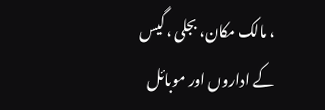، مالک مکان، بجلی ، گیس کے اداروں اور موبائل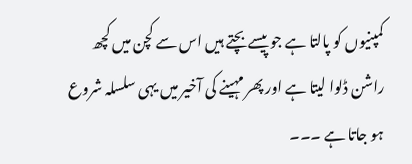کمپنیوں کو پالتا ہے جو پیسے بچتے ہیں اس سے کچن میں کچھ راشن ڈلوا لیتا ہے اور پھر مہینے کی آخیر میں یہی سلسلہ شروع ہو جاتا ہے ۔۔۔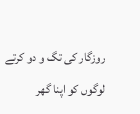روزگار کی تگ و دو کرتے لوگوں کو اپنا گھر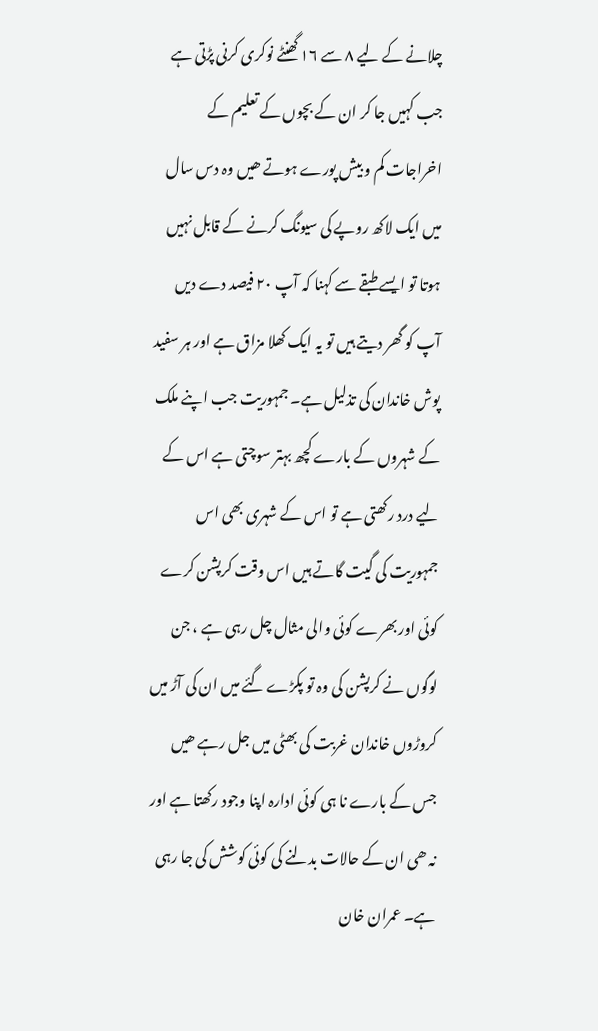چلانے کے لیے ٨ سے ١٦ گھنٹے نوکری کرنی پڑتی ہے جب کہیں جا کر ان کے بچوں کے تعلیم کے اخراجات کم و بیش پورے ہوتے ھیں وہ دس سال میں ایک لاکھ روپے کی سیونگ کرنے کے قابل نہیں ہوتا تو ایسے طبقے سے کہنا کہ آپ ٢٠ فیصد دے دیں آپ کو گھر دیتے ہیں تو یہ ایک کھلا مزاق ہے اور ہر سفید پوش خاندان کی تذلیل ہے۔ جمہوریت جب اپنے ملک کے شہروں کے بارے کچھ بہتر سوچتی ہے اس کے لیے درد رکھتی ہے تو اس کے شہری بھی اس جمہوریت کی گیت گاتے ہیں اس وقت کرپشن کرے کوئی اور بھرے کوئی والی مثال چل رہی ہے ، جن لوگوں نے کرپشن کی وہ تو پکڑے گئے میں ان کی آڑ میں کروڑوں خاندان غربت کی بھٹی میں جل رہے ھیں جس کے بارے نا ہی کوئی ادارہ اپنا وجود رکھتا ہے اور نہ ھی ان کے حالات بدلنے کی کوئی کوشش کی جا رہی ہے۔ عمران خان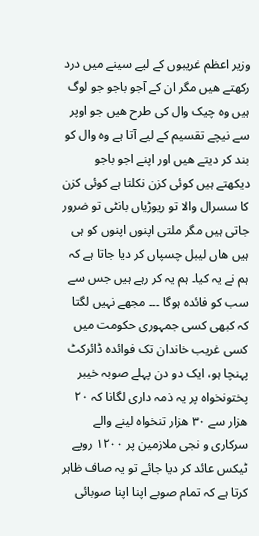وزیر اعظم غریبوں کے لیے سینے میں درد رکھتے ھیں مگر ان کے آجو باجو جو لوگ ہیں وہ چیک وال کی طرح ھیں جو اوپر سے نیچے تقسیم کے لیے آتا ہے وہ وال کو بند کر دیتے ھیں اور اپنے اجو باجو دیکھتے ہیں کوئی کزن نکلتا ہے کوئی کزن کا سسرال والا تو ریوڑیاں بانٹی تو ضرور جاتی ہیں مگر ملتی اپنوں اپنوں کو ہی ہیں ھاں لیبل چسپاں کر دیا جاتا ہے کہ ہم نے یہ کیا۔ ہم یہ کر رہے ہیں جس سے سب کو فائدہ ہوگا ۔۔۔ مجھے نہیں لگتا کہ کبھی کسی جمہوری حکومت میں کسی غریب خاندان تک فوائدہ ڈائرکٹ پہنچا ہو، ایک دو دن پہلے صوبہ خیبر پختونخواہ پر یہ ذمہ داری لگانا کہ ٢٠ ھزار سے ٣٠ ھزار تنخواہ لینے والے سرکاری و نجی ملازمین پر ١٢٠٠ روپے ٹیکس عائد کر دیا جائے تو یہ صاف ظاہر کرتا ہے کہ تمام صوبے اپنا اپنا صوبائی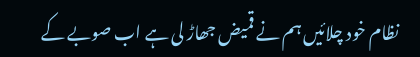نظام خود چلائیں ہم نے قمیض جھاڑ لی ہے اب صوبے کے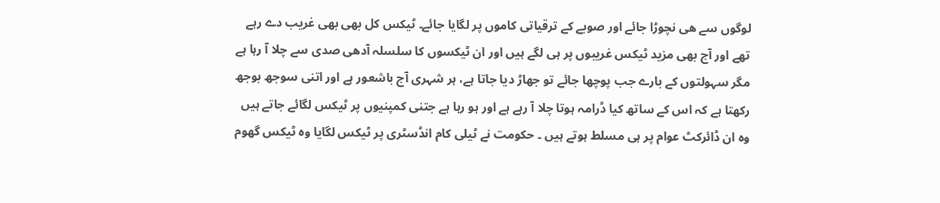لوگوں سے ھی نچوڑا جائے اور صوبے کے ترقیاتی کاموں پر لگایا جائے۔ ٹیکس کل بھی بھی غریب دے رہے تھے اور آج بھی مزید ٹیکس غریبوں پر ہی لگے ہیں اور ان ٹیکسوں کا سلسلہ آدھی صدی سے چلا آ رہا ہے مگر سہولتوں کے بارے جب پوچھا جائے تو جھاڑ دیا جاتا ہے، ہر شہری آج باشعور ہے اور اتنی سوجھ بوجھ رکھتا ہے کہ اس کے ساتھ کیا ڈرامہ ہوتا چلا آ رہے ہے اور ہو رہا ہے جتنی کمپنیوں پر ٹیکس لگائے جاتے ہیں
وہ ان ڈائرکٹ عوام پر ہی مسلط ہوتے ہیں ۔ حکومت نے ٹیلی کام انڈسٹری پر ٹیکس لگایا وہ ٹیکس گھوم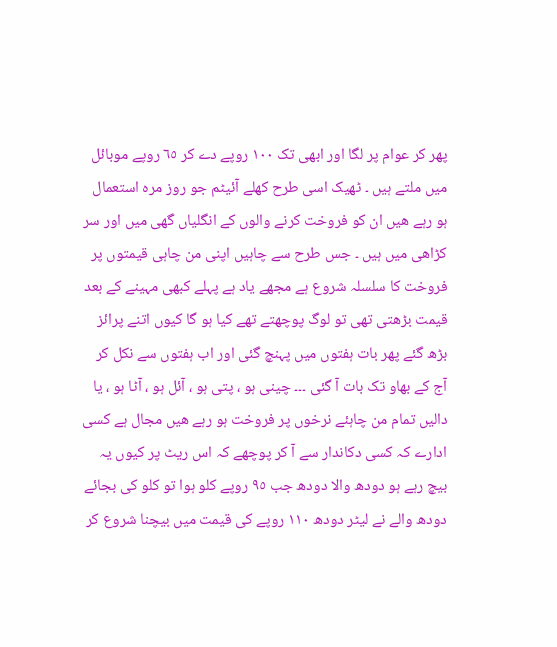پھر کر عوام پر لگا اور ابھی تک ١٠٠ روپے دے کر ٦٥ روپے موبائل میں ملتے ہیں ۔ ٹھیک اسی طرح کھلے آئیٹم جو روز مرہ استعمال ہو رہے ھیں ان کو فروخت کرنے والوں کے انگلیاں گھی میں اور سر کڑاھی میں ہیں ۔ جس طرح سے چاہیں اپنی من چاہی قیمتوں پر فروخت کا سلسلہ شروع ہے مجھے یاد ہے پہلے کبھی مہینے کے بعد قیمت بڑھتی تھی تو لوگ پوچھتے تھے کیا ہو گا کیوں اتنے پرائز بڑھ گئے پھر بات ہفتوں میں پہنچ گئی اور اب ہفتوں سے نکل کر آج کے بھاو تک بات آ گئی ۔۔۔ چینی ہو ، پتی ہو ، آئل ہو ، آٹا ہو ، یا دالیں تمام من چاہئے نرخوں پر فروخت ہو رہے ھیں مجال ہے کسی ادارے کہ کسی دکاندار سے آ کر پوچھے کہ اس ریٹ پر کیوں یہ بیچ رہے ہو دودھ والا دودھ جب ٩٥ روپے کلو ہوا تو کلو کی بجائے دودھ والے نے لیٹر دودھ ١١٠ روپے کی قیمت میں بیچنا شروع کر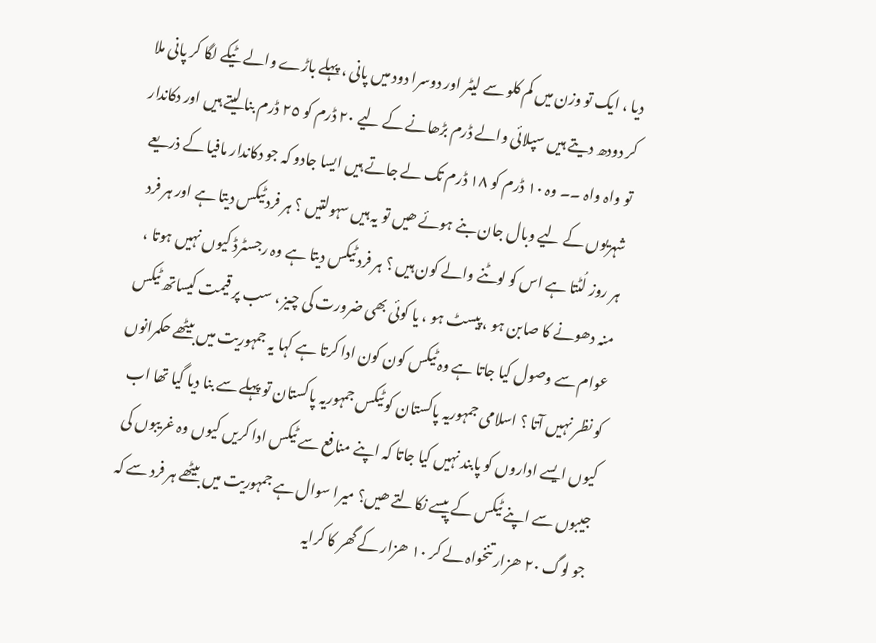دیا ، ایک تو وزن میں کم کلو سے لیٹر اور دوسرا دود میں پانی ، پہلے باڑے والے ٹیکے لگا کر پانی ملا کر دودھ دیتے ہیں سپلائی والے ڈرم بڑھانے کے لیے ٢٠ ڈرم کو ٢٥ ڈرم بنا لیتے ہیں اور دکاندار تو واہ واہ ۔۔ وہ ١٠ ڈرم کو ١٨ ڈرم تک لے جاتے ہیں ایسا جادو کہ جو دکاندار مافیا کے ذریعے شہریوں کے لیے وبال جان بنے ہوئے ھیں تو یہ ہیں سہولتیں ؟ ہر فرد ٹیکس دیتا ہے اور ہر فرد ہر روز لُٹتا ہے اس کو لوٹنے والے کون ہیں ؟ ہر فرد ٹیکس دیتا ہے وہ رجسٹرڈ کیوں نہیں ہوتا ، منہ دھونے کا صابن ہو ، پیسٹ ہو ، یا کوئی بھی ضرورت کی چیز ، سب پر قیمت کیساتھ ٹیکس عوام سے وصول کیا جاتا ہے وہ ٹیکس کون کون ادا کرتا ہے کہا یہ جمہوریت میں بیٹھے حکمرانوں کو نظر نہیں آتا ؟ اسلامی جمہوریہ پاکستان کو ٹیکس جمہوریہ پاکستان تو پہلے سے بنا دیا گیا تھا اب کیوں ایسے اداروں کو پابند نہیں کیا جاتا کہ اپنے منافع سے ٹیکس ادا کریں کیوں وہ غریبوں کی جیبوں سے اپنے ٹیکس کے پیسے نکالتے ھیں؟ میرا سوال ہے جمہوریت میں بیٹھے ہر فرد سے کہ جو لوگ ٢٠ ھزار تنخواہ لے کر ١٠ ھزار کے گھر کا کرایہ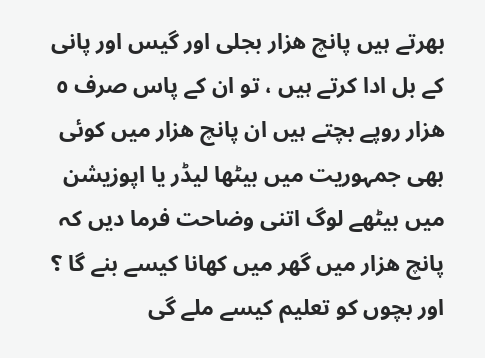بھرتے ہیں پانچ ھزار بجلی اور گیس اور پانی کے بل ادا کرتے ہیں ، تو ان کے پاس صرف ٥ ھزار روپے بچتے ہیں ان پانچ ھزار میں کوئی بھی جمہوریت میں بیٹھا لیڈر یا اپوزیشن میں بیٹھے لوگ اتنی وضاحت فرما دیں کہ پانچ ھزار میں گھر میں کھانا کیسے بنے گا ؟ اور بچوں کو تعلیم کیسے ملے گی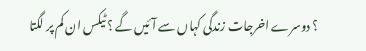؟ دوسرے اخرجات زندگی کہاں سے آئیں گے ؟ ٹیکس ان کم پر لگتا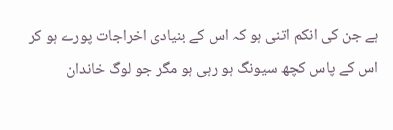ہے جن کی انکم اتنی ہو کہ اس کے بنیادی اخراجات پورے ہو کر اس کے پاس کچھ سیونگ ہو رہی ہو مگر جو لوگ خاندان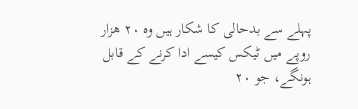پہلے سے بدحالی کا شکار ہیں وہ ٢٠ ھزار روپے میں ٹیکس کیسے ادا کرنے کے قابل ہونگے، جو ٢٠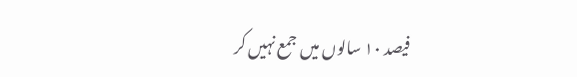فیصد ١٠ سالوں میں جمع نہیں کر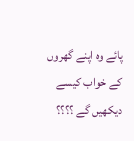پائے وہ اپنے گھروں کے خواب کیسے دیکھیں گے ؟؟؟؟